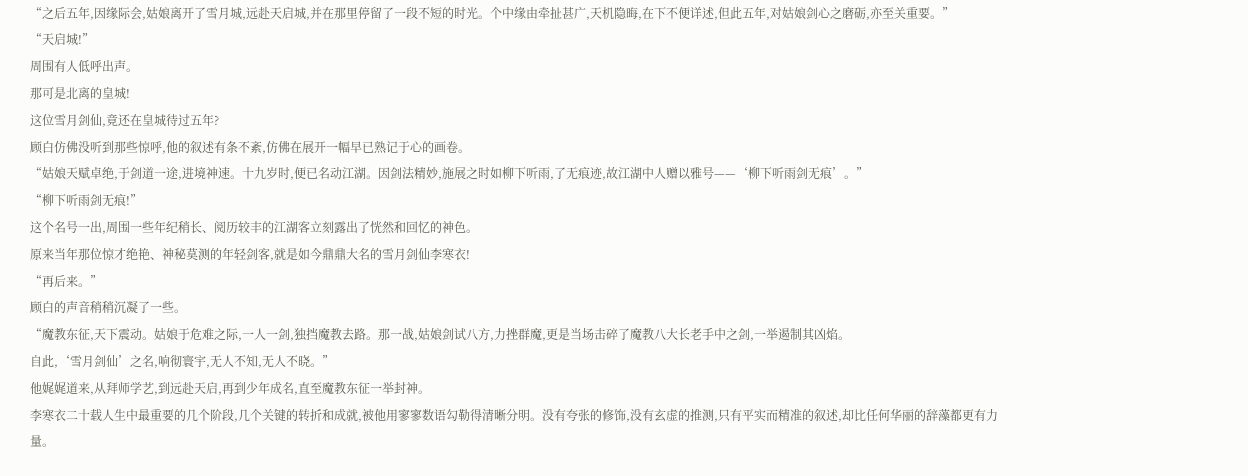“之后五年,因缘际会,姑娘离开了雪月城,远赴天启城,并在那里停留了一段不短的时光。个中缘由牵扯甚广,天机隐晦,在下不便详述,但此五年,对姑娘剑心之磨砺,亦至关重要。”
“天启城!”
周围有人低呼出声。
那可是北离的皇城!
这位雪月剑仙,竟还在皇城待过五年?
顾白仿佛没听到那些惊呼,他的叙述有条不紊,仿佛在展开一幅早已熟记于心的画卷。
“姑娘天赋卓绝,于剑道一途,进境神速。十九岁时,便已名动江湖。因剑法精妙,施展之时如柳下听雨,了无痕迹,故江湖中人赠以雅号——‘柳下听雨剑无痕’。”
“柳下听雨剑无痕!”
这个名号一出,周围一些年纪稍长、阅历较丰的江湖客立刻露出了恍然和回忆的神色。
原来当年那位惊才绝艳、神秘莫测的年轻剑客,就是如今鼎鼎大名的雪月剑仙李寒衣!
“再后来。”
顾白的声音稍稍沉凝了一些。
“魔教东征,天下震动。姑娘于危难之际,一人一剑,独挡魔教去路。那一战,姑娘剑试八方,力挫群魔,更是当场击碎了魔教八大长老手中之剑,一举遏制其凶焰。
自此,‘雪月剑仙’之名,响彻寰宇,无人不知,无人不晓。”
他娓娓道来,从拜师学艺,到远赴天启,再到少年成名,直至魔教东征一举封神。
李寒衣二十载人生中最重要的几个阶段,几个关键的转折和成就,被他用寥寥数语勾勒得清晰分明。没有夸张的修饰,没有玄虚的推测,只有平实而精准的叙述,却比任何华丽的辞藻都更有力量。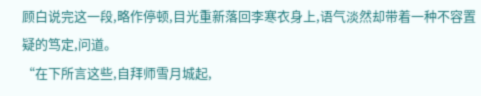顾白说完这一段,略作停顿,目光重新落回李寒衣身上,语气淡然却带着一种不容置疑的笃定,问道。
“在下所言这些,自拜师雪月城起,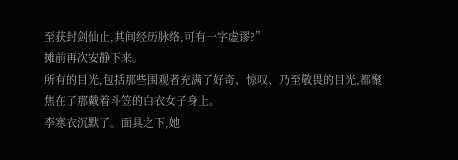至获封剑仙止,其间经历脉络,可有一字虚谬?”
摊前再次安静下来。
所有的目光,包括那些围观者充满了好奇、惊叹、乃至敬畏的目光,都聚焦在了那戴着斗笠的白衣女子身上。
李寒衣沉默了。面具之下,她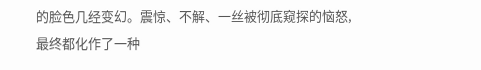的脸色几经变幻。震惊、不解、一丝被彻底窥探的恼怒,最终都化作了一种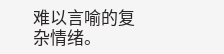难以言喻的复杂情绪。